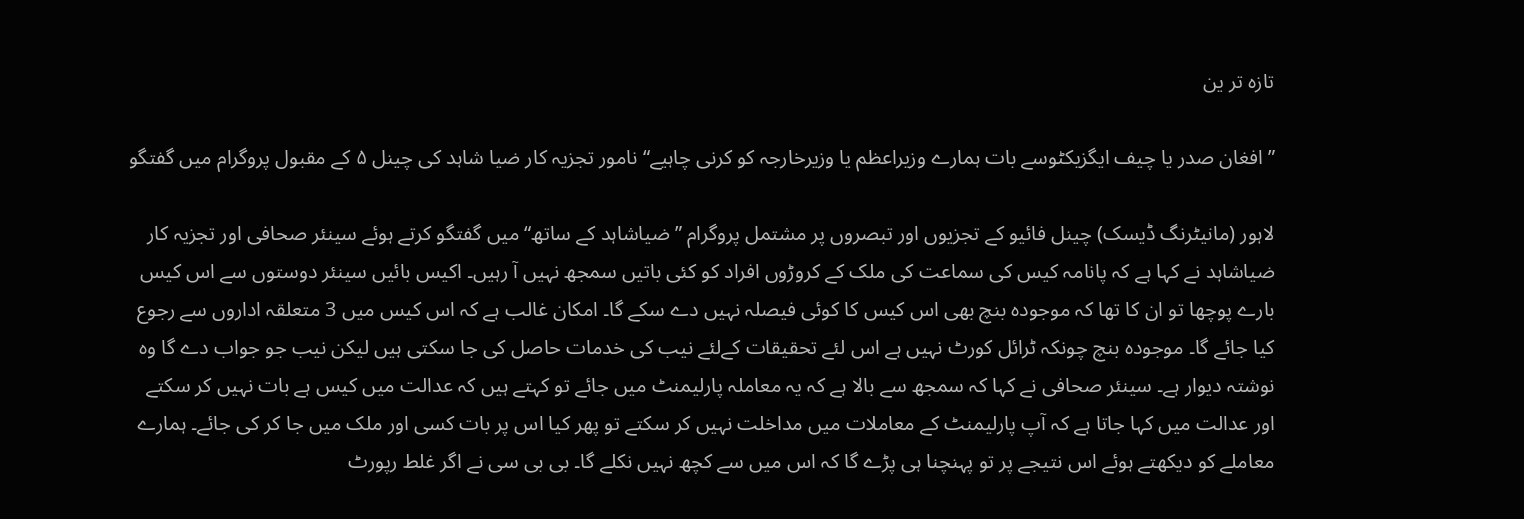تازہ تر ین

”افغان صدر یا چیف ایگزیکٹوسے بات ہمارے وزیراعظم یا وزیرخارجہ کو کرنی چاہیے“ نامور تجزیہ کار ضیا شاہد کی چینل ۵ کے مقبول پروگرام میں گفتگو

لاہور (مانیٹرنگ ڈیسک) چینل فائیو کے تجزیوں اور تبصروں پر مشتمل پروگرام ”ضیاشاہد کے ساتھ“ میں گفتگو کرتے ہوئے سینئر صحافی اور تجزیہ کار ضیاشاہد نے کہا ہے کہ پانامہ کیس کی سماعت کی ملک کے کروڑوں افراد کو کئی باتیں سمجھ نہیں آ رہیں۔ اکیس بائیں سینئر دوستوں سے اس کیس بارے پوچھا تو ان کا تھا کہ موجودہ بنچ بھی اس کیس کا کوئی فیصلہ نہیں دے سکے گا۔ امکان غالب ہے کہ اس کیس میں 3 متعلقہ اداروں سے رجوع کیا جائے گا۔ موجودہ بنچ چونکہ ٹرائل کورٹ نہیں ہے اس لئے تحقیقات کےلئے نیب کی خدمات حاصل کی جا سکتی ہیں لیکن نیب جو جواب دے گا وہ نوشتہ دیوار ہے۔ سینئر صحافی نے کہا کہ سمجھ سے بالا ہے کہ یہ معاملہ پارلیمنٹ میں جائے تو کہتے ہیں کہ عدالت میں کیس ہے بات نہیں کر سکتے اور عدالت میں کہا جاتا ہے کہ آپ پارلیمنٹ کے معاملات میں مداخلت نہیں کر سکتے تو پھر کیا اس پر بات کسی اور ملک میں جا کر کی جائے۔ ہمارے معاملے کو دیکھتے ہوئے اس نتیجے پر تو پہنچنا ہی پڑے گا کہ اس میں سے کچھ نہیں نکلے گا۔ بی بی سی نے اگر غلط رپورٹ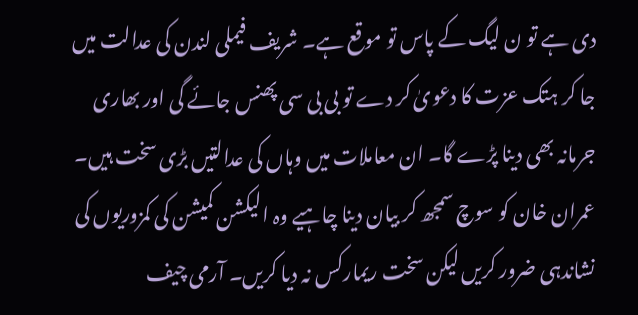دی ہے تو ن لیگ کے پاس تو موقع ہے۔ شریف فیملی لندن کی عدالت میں جا کر ہتک عزت کا دعویٰ کر دے تو بی بی سی پھنس جائے گی اور بھاری جرمانہ بھی دینا پڑے گا۔ ان معاملات میں وہاں کی عدالتیں بڑی سخت ہیں۔ عمران خان کو سوچ سمجھ کر بیان دینا چاہیے وہ الیکشن کمیشن کی کمزوریوں کی نشاندہی ضرور کریں لیکن سخت ریمارکس نہ دیا کریں۔ آرمی چیف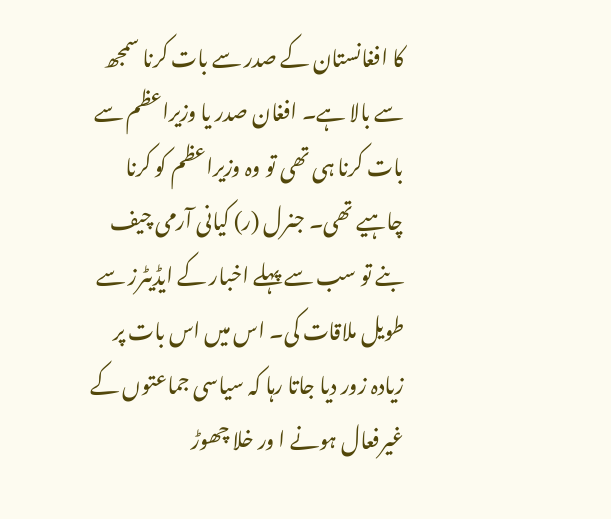کا افغانستان کے صدر سے بات کرنا سمجھ سے بالا ہے۔ افغان صدر یا وزیراعظم سے بات کرنا ہی تھی تو وہ وزیراعظم کو کرنا چاہیے تھی۔ جنرل (ر) کیانی آرمی چیف بنے تو سب سے پہلے اخبار کے ایڈیٹرز سے طویل ملاقات کی۔ اس میں اس بات پر زیادہ زور دیا جاتا رہا کہ سیاسی جماعتوں کے غیرفعال ہونے ا ور خلا چھوڑ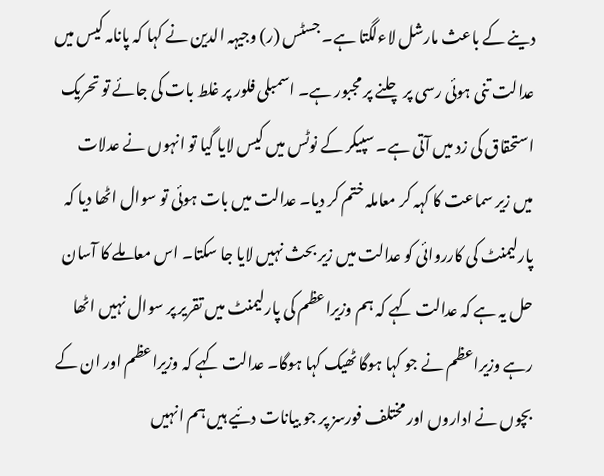دینے کے باعث مارشل لاءلگتا ہے۔ جسٹس (ر) وجیہہ الدین نے کہا کہ پانامہ کیس میں عدالت تنی ہوئی رسی پر چلنے پر مجبور ہے۔ اسمبلی فلور پر غلط بات کی جائے تو تحریک استحقاق کی زد میں آتی ہے۔ سپیکر کے نوٹس میں کیس لایا گیا تو انہوں نے عدلات میں زیر سماعت کا کہہ کر معاملہ ختم کر دیا۔ عدالت میں بات ہوئی تو سوال اٹھا دیا کہ پارلیمنٹ کی کارروائی کو عدالت میں زیر بحث نہیں لایا جا سکتا۔ اس معاملے کا آسان حل یہ ہے کہ عدالت کہے کہ ہم وزیراعظم کی پارلیمنٹ میں تقریر پر سوال نہیں اٹھا رہے وزیراعظم نے جو کہا ہوگا ٹھیک کہا ہوگا۔ عدالت کہے کہ وزیراعظم اور ان کے بچوں نے اداروں اور مختلف فورسز پر جو بیانات دئیے ہیں ہم انہیں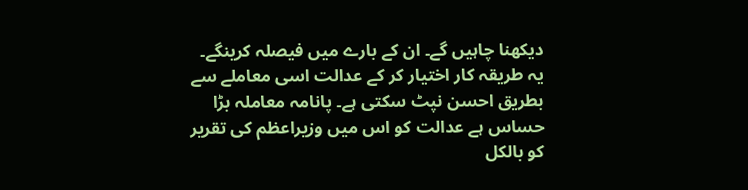دیکھنا چاہیں گے۔ ان کے بارے میں فیصلہ کرینگے۔ یہ طریقہ کار اختیار کر کے عدالت اسی معاملے سے بطریق احسن نپٹ سکتی ہے۔ پانامہ معاملہ بڑا حساس ہے عدالت کو اس میں وزیراعظم کی تقریر کو بالکل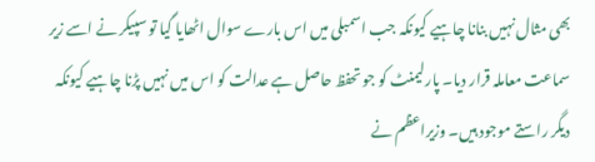بھی مثال نہیں بنانا چاہیے کیونکہ جب اسمبلی میں اس بارے سوال اٹھایا گیا تو سپیکر نے اسے زیر سماعت معاملہ قرار دیا۔ پارلیمنٹ کو جو تحفظ حاصل ہے عدالت کو اس میں نہیں پڑنا چاہیے کیونکہ دیگر راستے موجود ہیں۔ وزیراعظم نے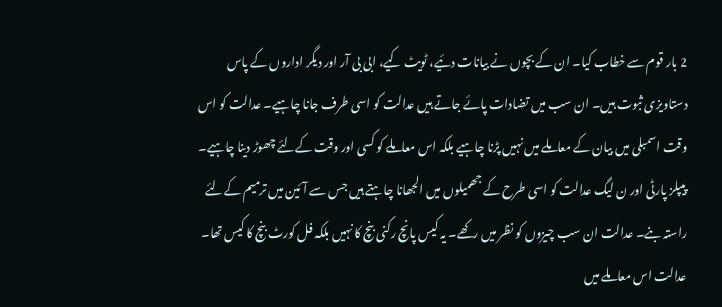2 بار قوم سے خطاب کیا۔ ان کے بچوں نے بیانات دئیے، ٹویٹ کیے، ابی بی آر اور دیگر اداروں کے پاس دستاویزی ثبوت ہیں۔ ان سب میں تضادات پائے جاتے ہیں عدالت کو اسی طرف جانا چاہیے۔ عدالت کو اس وقت اسمبلی میں بیان کے معاملے میں نہیں پڑنا چاہیے بلکہ اس معاملے کو کسی اور وقت کےلئے چھوڑ دینا چاہیے۔ پیپلز پارٹی اور ن لیگ عدالت کو اسی طرح کے جھمیلوں میں الجھانا چاہتے ہیں جس سے آئین میں ترمیم کےلئے راستہ بنے۔ عدالت ان سب چیزوں کو نظر میں رکھے۔ یہ کیس پانچ رکنی بنچ کا نہیں بلکہ فل کورٹ بنچ کا کیس تھا۔ عدالت اس معاملے میں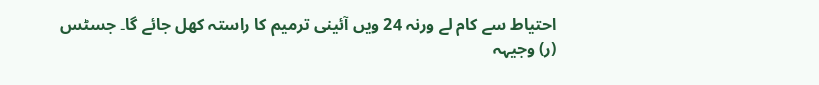احتیاط سے کام لے ورنہ 24 ویں آئینی ترمیم کا راستہ کھل جائے گا۔ جسٹس (ر) وجیہہ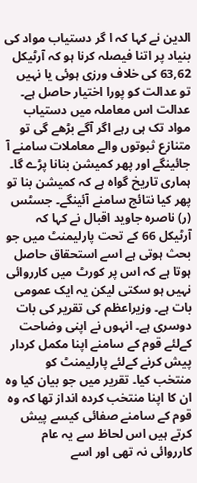الدین نے کہا کہ ا گر دستیاب مواد کی بنیاد پر اتنا فیصلہ کرنا ہو کہ آرٹیکل 63,62 کی خلاف ورزی ہوئی یا نہیں تو عدالت کو پورا اختیار حاصل ہے۔ عدالت اس معاملہ میں دستیاب مواد تک ہی رہے اگر آگے بڑھے گی تو متنازع ثبوتوں والے معاملات سامنے آ جائینگے اور پھر کمیشن بنانا پڑے گا۔ ہماری تاریخ گواہ ہے کہ کمیشن بنا تو پھر کیا نتائج سامنے آئینگے۔ جسٹس (ر) ناصرہ جاوید اقبال نے کہا کہ آرٹیکل 66 کے تحت پارلیمنٹ میں جو بحث ہوتی ہے اسے استحقاق حاصل ہوتا ہے کہ اس پر کورٹ میں کارروائی نہیں ہو سکتی لیکن یہ ایک عمومی بات ہے۔ وزیراعظم کی تقریر کی بات دوسری ہے۔ انہوں نے اپنی وضاحت کےلئے قوم کے سامنے اپنا مکمل کردار پیش کرنے کےلئے پارلیمنٹ کو منتخب کیا۔ تقریر میں جو بیان کیا وہ ان کا اپنا منتخب کردہ انداز تھا کہ وہ قوم کے سامنے صفائی کیسے پیش کرتے ہیں اس لحاظ سے یہ عام کارروائی نہ تھی اور اسے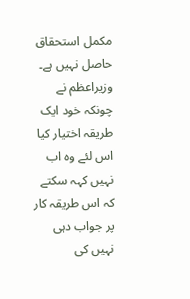مکمل استحقاق حاصل نہیں ہے۔ وزیراعظم نے چونکہ خود ایک طریقہ اختیار کیا اس لئے وہ اب نہیں کہہ سکتے کہ اس طریقہ کار پر جواب دہی نہیں کی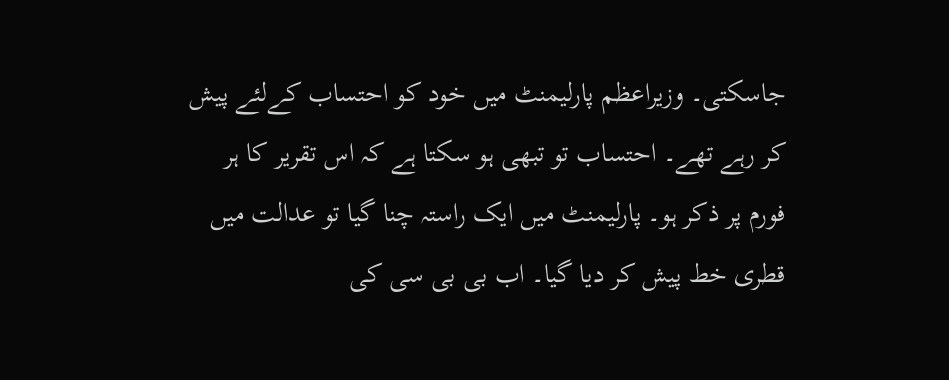جاسکتی۔ وزیراعظم پارلیمنٹ میں خود کو احتساب کےلئے پیش کر رہے تھے۔ احتساب تو تبھی ہو سکتا ہے کہ اس تقریر کا ہر فورم پر ذکر ہو۔ پارلیمنٹ میں ایک راستہ چنا گیا تو عدالت میں قطری خط پیش کر دیا گیا۔ اب بی بی سی کی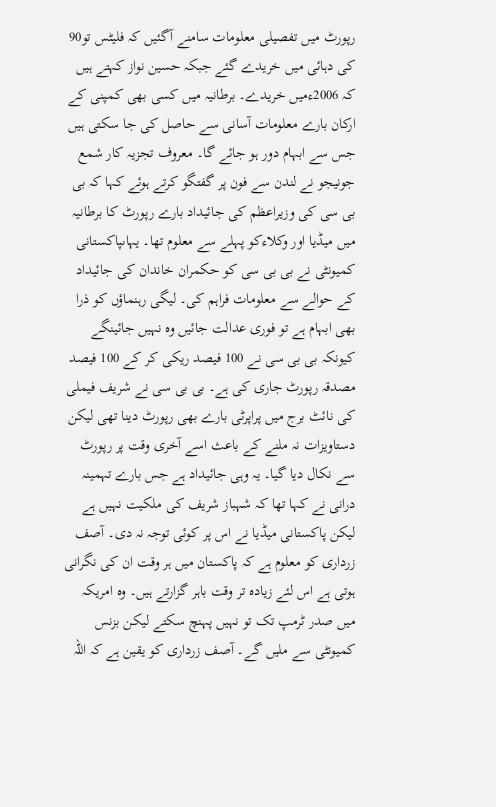رپورٹ میں تفصیلی معلومات سامنے آگئیں کہ فلیٹس تو90 کی دہائی میں خریدے گئے جبکہ حسین نواز کہتے ہیں کہ 2006ءمیں خریدے۔ برطانیہ میں کسی بھی کمپنی کے ارکان بارے معلومات آسانی سے حاصل کی جا سکتی ہیں جس سے ابہام دور ہو جائے گا۔ معروف تجزیہ کار شمع جونیجو نے لندن سے فون پر گفتگو کرتے ہوئے کہا کہ بی بی سی کی وزیراعظم کی جائیداد بارے رپورٹ کا برطانیہ میں میڈیا اور وکلاءکو پہلے سے معلوم تھا۔ یہاںپاکستانی کمیونٹی نے بی بی سی کو حکمران خاندان کی جائیداد کے حوالے سے معلومات فراہم کی۔ لیگی رہنماؤں کو ذرا بھی ابہام ہے تو فوری عدالت جائیں وہ نہیں جائینگے کیونکہ بی بی سی نے 100 فیصد ریکی کر کے 100 فیصد مصدقہ رپورٹ جاری کی ہے۔ بی بی سی نے شریف فیملی کی نائٹ برج میں پراپرٹی بارے بھی رپورٹ دینا تھی لیکن دستاویزات نہ ملنے کے باعث اسے آخری وقت پر رپورٹ سے نکال دیا گیا۔ یہ وہی جائیداد ہے جس بارے تہمینہ درانی نے کہا تھا کہ شہباز شریف کی ملکیت نہیں ہے لیکن پاکستانی میڈیا نے اس پر کوئی توجہ نہ دی۔ آصف زرداری کو معلوم ہے کہ پاکستان میں ہر وقت ان کی نگرانی ہوتی ہے اس لئے زیادہ تر وقت باہر گزارتے ہیں۔ وہ امریکہ میں صدر ٹرمپ تک تو نہیں پہنچ سکتے لیکن بزنس کمیونٹی سے ملیں گے۔ آصف زرداری کو یقین ہے کہ اللہ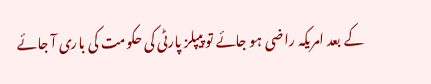کے بعد امریکہ راضی ہو جائے تو پیپلز پارٹی کی حکومت کی باری آ جائے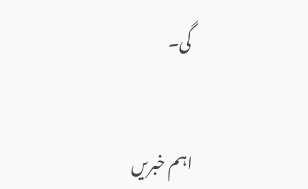گی۔


اہم خبریں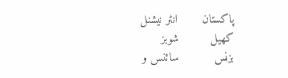پاکستان       انٹر نیشنل          کھیل         شوبز          بزنس          سائنس و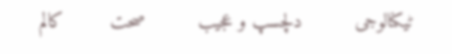ٹیکنالوجی         دلچسپ و عجیب         صحت        کالم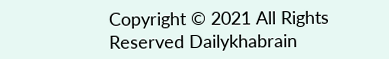Copyright © 2021 All Rights Reserved Dailykhabrain